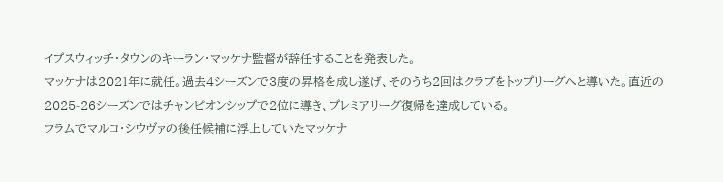イプスウィッチ・タウンのキーラン・マッケナ監督が辞任することを発表した。
マッケナは2021年に就任。過去4シーズンで3度の昇格を成し遂げ、そのうち2回はクラブをトップリーグへと導いた。直近の2025-26シーズンではチャンピオンシップで2位に導き、プレミアリーグ復帰を達成している。
フラムでマルコ・シウヴァの後任候補に浮上していたマッケナ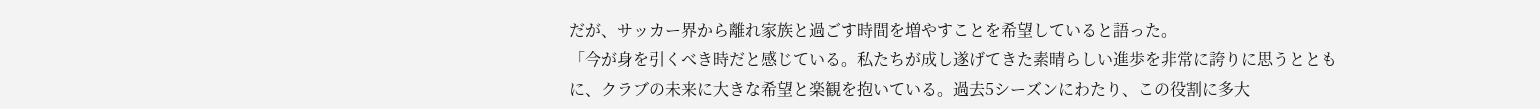だが、サッカー界から離れ家族と過ごす時間を増やすことを希望していると語った。
「今が身を引くべき時だと感じている。私たちが成し遂げてきた素晴らしい進歩を非常に誇りに思うとともに、クラブの未来に大きな希望と楽観を抱いている。過去5シーズンにわたり、この役割に多大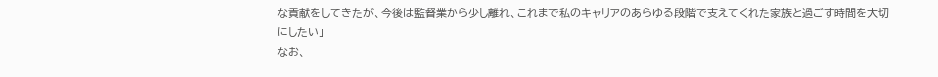な貢献をしてきたが、今後は監督業から少し離れ、これまで私のキャリアのあらゆる段階で支えてくれた家族と過ごす時間を大切にしたい」
なお、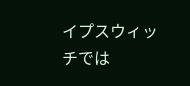イプスウィッチでは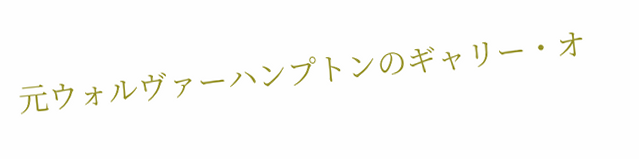元ウォルヴァーハンプトンのギャリー・オ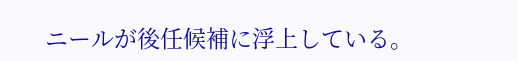ニールが後任候補に浮上している。